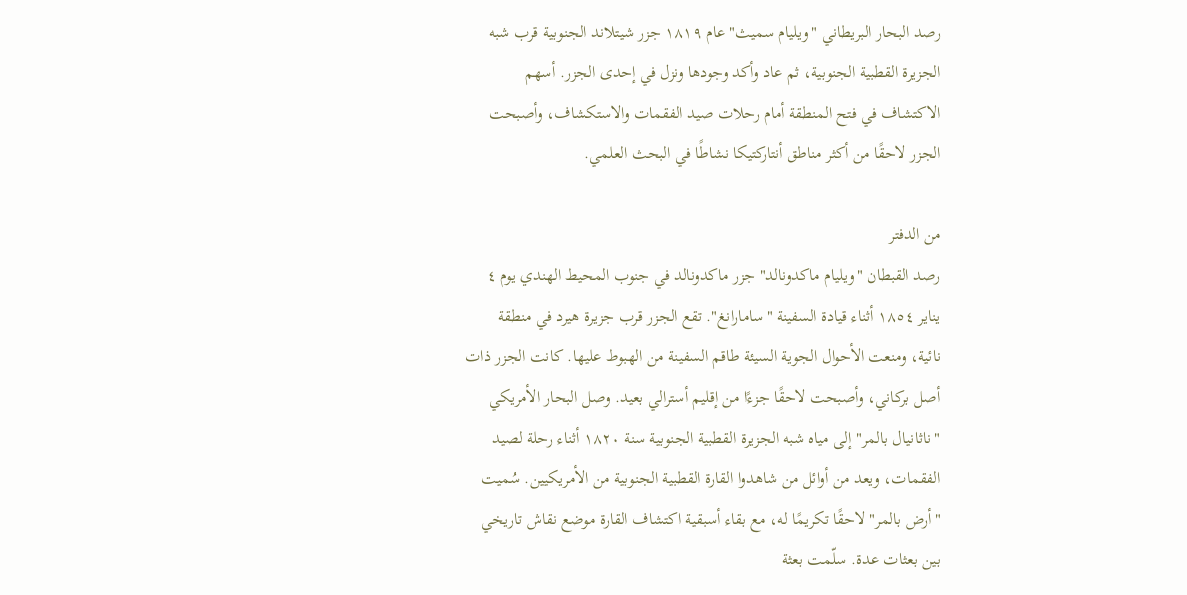رصد البحار البريطاني "ويليام سميث" عام ١٨١٩ جزر شيتلاند الجنوبية قرب شبه الجزيرة القطبية الجنوبية، ثم عاد وأكد وجودها ونزل في إحدى الجزر. أسهم الاكتشاف في فتح المنطقة أمام رحلات صيد الفقمات والاستكشاف، وأصبحت الجزر لاحقًا من أكثر مناطق أنتاركتيكا نشاطًا في البحث العلمي.

من الدفتر
رصد القبطان "ويليام ماكدونالد" جزر ماكدونالد في جنوب المحيط الهندي يوم ٤ يناير ١٨٥٤ أثناء قيادة السفينة "سامارانغ". تقع الجزر قرب جزيرة هيرد في منطقة نائية، ومنعت الأحوال الجوية السيئة طاقم السفينة من الهبوط عليها. كانت الجزر ذات أصل بركاني، وأصبحت لاحقًا جزءًا من إقليم أسترالي بعيد. وصل البحار الأمريكي "ناثانيال بالمر" إلى مياه شبه الجزيرة القطبية الجنوبية سنة ١٨٢٠ أثناء رحلة لصيد الفقمات، ويعد من أوائل من شاهدوا القارة القطبية الجنوبية من الأمريكيين. سُميت "أرض بالمر" لاحقًا تكريمًا له، مع بقاء أسبقية اكتشاف القارة موضع نقاش تاريخي بين بعثات عدة. سلّمت بعثة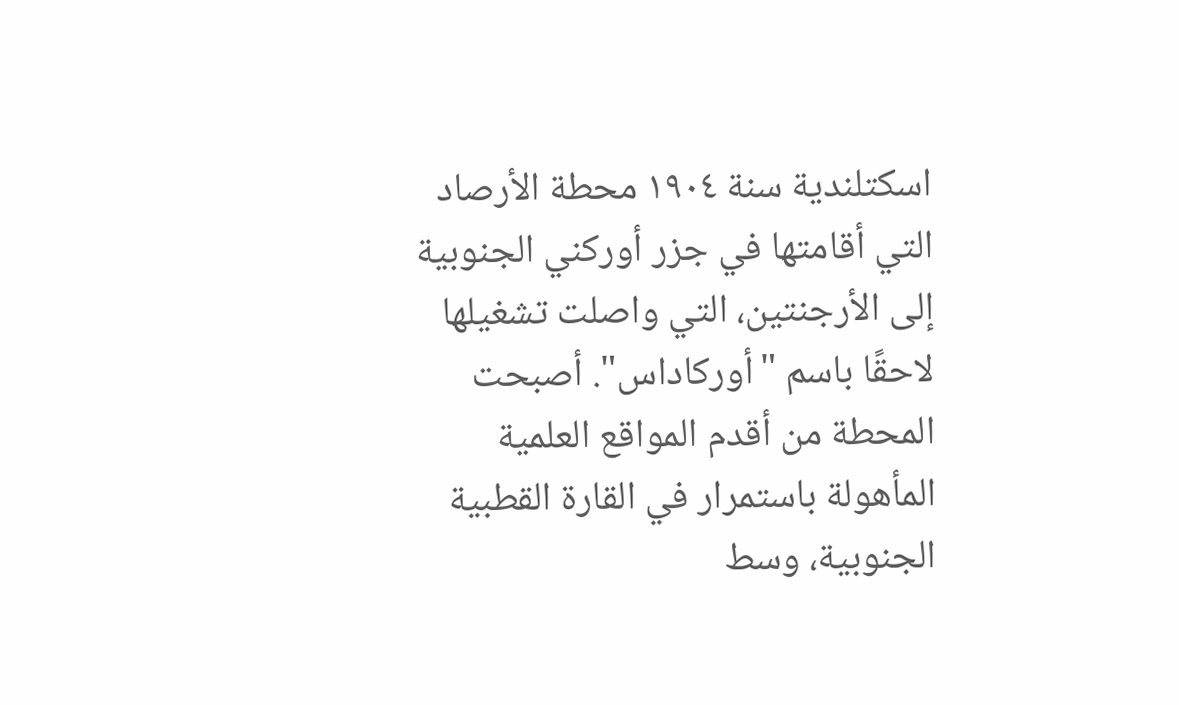اسكتلندية سنة ١٩٠٤ محطة الأرصاد التي أقامتها في جزر أوركني الجنوبية إلى الأرجنتين، التي واصلت تشغيلها لاحقًا باسم "أوركاداس". أصبحت المحطة من أقدم المواقع العلمية المأهولة باستمرار في القارة القطبية الجنوبية، وسط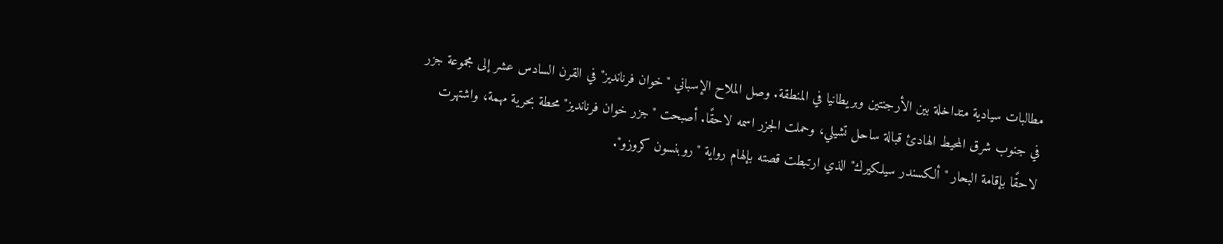مطالبات سيادية متداخلة بين الأرجنتين وبريطانيا في المنطقة. وصل الملاح الإسباني "خوان فرنانديز" في القرن السادس عشر إلى مجموعة جزر في جنوب شرق المحيط الهادئ قبالة ساحل تشيلي، وحملت الجزر اسمه لاحقًا. أصبحت "جزر خوان فرنانديز" محطة بحرية مهمة، واشتهرت لاحقًا بإقامة البحار "ألكسندر سيلكيرك" الذي ارتبطت قصته بإلهام رواية "روبنسون كروزو".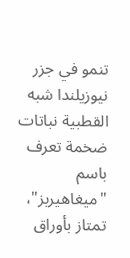تنمو في جزر نيوزيلندا شبه القطبية نباتات ضخمة تعرف باسم "ميغاهيربز"، تمتاز بأوراق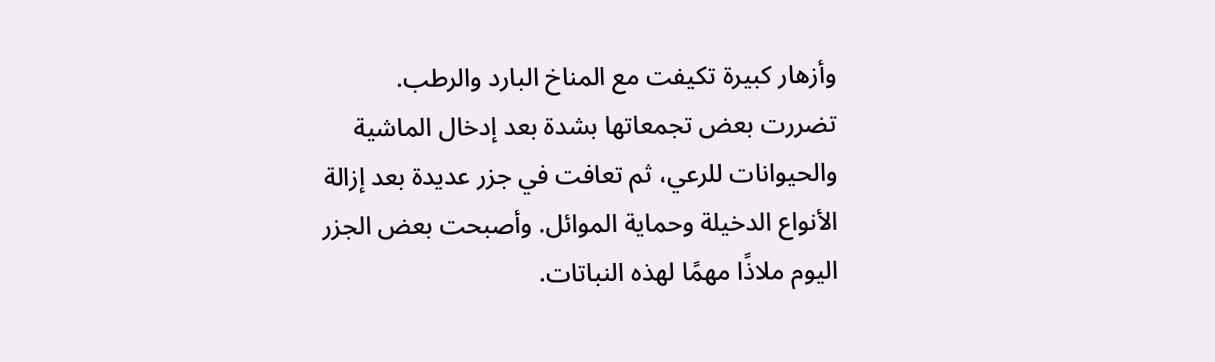وأزهار كبيرة تكيفت مع المناخ البارد والرطب. تضررت بعض تجمعاتها بشدة بعد إدخال الماشية والحيوانات للرعي، ثم تعافت في جزر عديدة بعد إزالة الأنواع الدخيلة وحماية الموائل. وأصبحت بعض الجزر اليوم ملاذًا مهمًا لهذه النباتات.